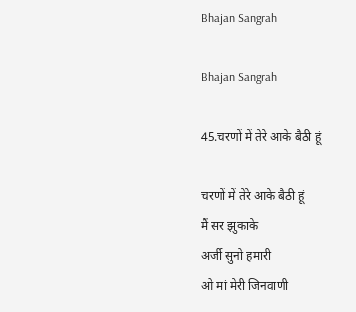Bhajan Sangrah

Bhajan Sangrah

45.चरणों में तेरे आके बैठी हूं

चरणों में तेरे आके बैठी हूं
मैं सर झुकाके
अर्जी सुनो हमारी
ओ मां मेरी जिनवाणी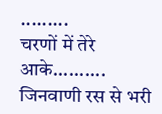.........
चरणों में तेरे आके..........
जिनवाणी रस से भरी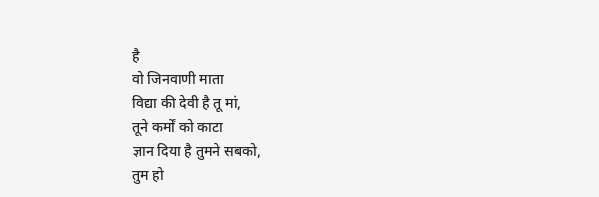है
वो जिनवाणी माता
विद्या की देवी है तू मां,
तूने कर्मों को काटा
ज्ञान दिया है तुमने‌ सबको,
तुम हो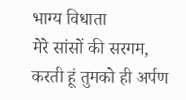भाग्य विधाता
मेरे सांसों की सरगम,
करती हूं तुमको ही अर्पण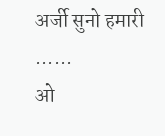अर्जी सुनो हमारी ......
ओ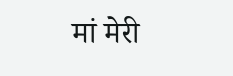मां मेरी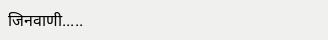जिनवाणी.....